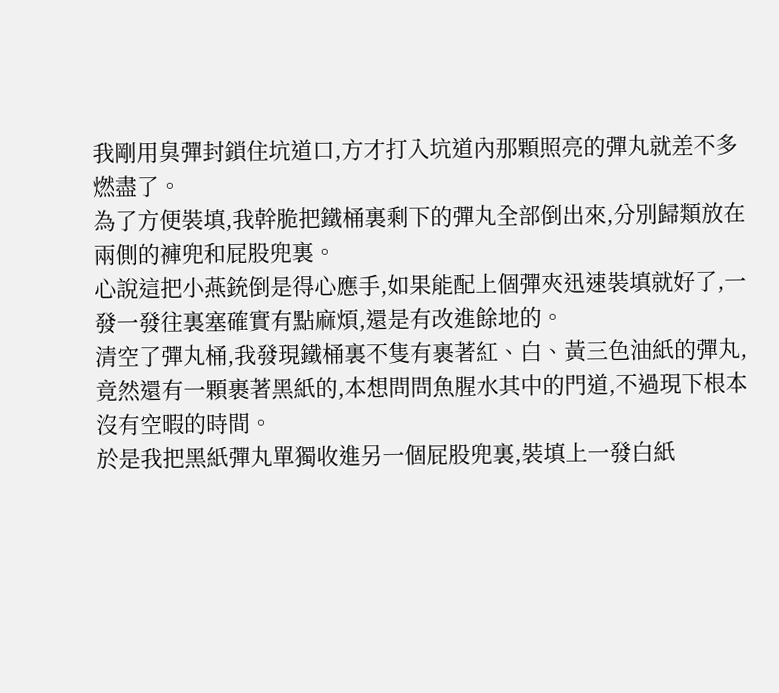我剛用臭彈封鎖住坑道口,方才打入坑道內那顆照亮的彈丸就差不多燃盡了。
為了方便裝填,我幹脆把鐵桶裏剩下的彈丸全部倒出來,分別歸類放在兩側的褲兜和屁股兜裏。
心說這把小燕銃倒是得心應手,如果能配上個彈夾迅速裝填就好了,一發一發往裏塞確實有點麻煩,還是有改進餘地的。
清空了彈丸桶,我發現鐵桶裏不隻有裹著紅、白、黃三色油紙的彈丸,竟然還有一顆裹著黑紙的,本想問問魚腥水其中的門道,不過現下根本沒有空暇的時間。
於是我把黑紙彈丸單獨收進另一個屁股兜裏,裝填上一發白紙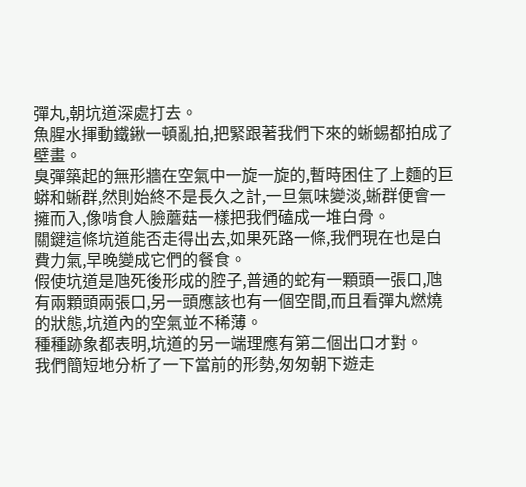彈丸,朝坑道深處打去。
魚腥水揮動鐵鍬一頓亂拍,把緊跟著我們下來的蜥蜴都拍成了壁畫。
臭彈築起的無形牆在空氣中一旋一旋的,暫時困住了上麵的巨蟒和蜥群,然則始終不是長久之計,一旦氣味變淡,蜥群便會一擁而入,像啃食人臉蘑菇一樣把我們磕成一堆白骨。
關鍵這條坑道能否走得出去,如果死路一條,我們現在也是白費力氣,早晚變成它們的餐食。
假使坑道是虺死後形成的腔子,普通的蛇有一顆頭一張口,虺有兩顆頭兩張口,另一頭應該也有一個空間,而且看彈丸燃燒的狀態,坑道內的空氣並不稀薄。
種種跡象都表明,坑道的另一端理應有第二個出口才對。
我們簡短地分析了一下當前的形勢,匆匆朝下遊走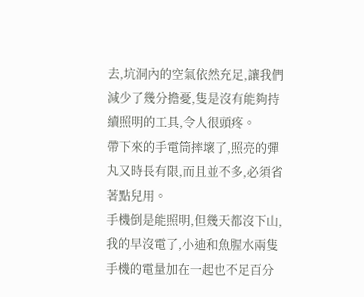去,坑洞內的空氣依然充足,讓我們減少了幾分擔憂,隻是沒有能夠持續照明的工具,令人很頭疼。
帶下來的手電筒摔壞了,照亮的彈丸又時長有限,而且並不多,必須省著點兒用。
手機倒是能照明,但幾天都沒下山,我的早沒電了,小迪和魚腥水兩隻手機的電量加在一起也不足百分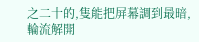之二十的,隻能把屏幕調到最暗,輪流解開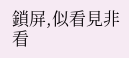鎖屏,似看見非看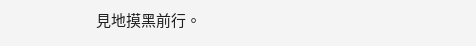見地摸黑前行。